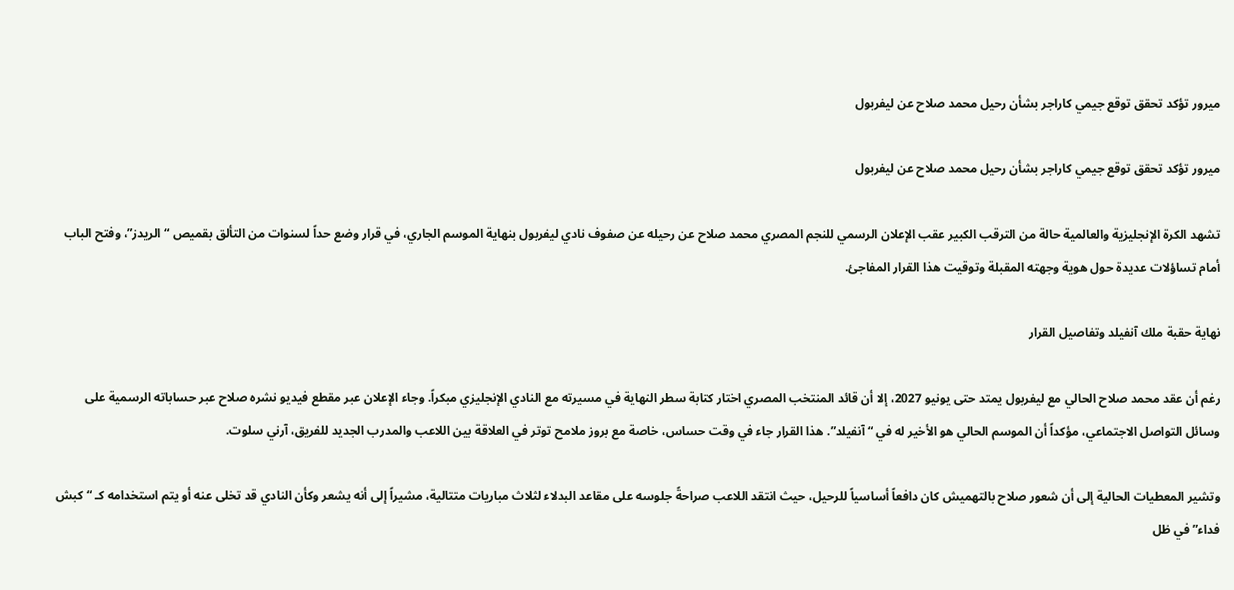ميرور تؤكد تحقق توقع جيمي كاراجر بشأن رحيل محمد صلاح عن ليفربول

ميرور تؤكد تحقق توقع جيمي كاراجر بشأن رحيل محمد صلاح عن ليفربول

تشهد الكرة الإنجليزية والعالمية حالة من الترقب الكبير عقب الإعلان الرسمي للنجم المصري محمد صلاح عن رحيله عن صفوف نادي ليفربول بنهاية الموسم الجاري، في قرار وضع حداً لسنوات من التألق بقميص “الريدز”، وفتح الباب أمام تساؤلات عديدة حول هوية وجهته المقبلة وتوقيت هذا القرار المفاجئ.

نهاية حقبة ملك آنفيلد وتفاصيل القرار

رغم أن عقد محمد صلاح الحالي مع ليفربول يمتد حتى يونيو 2027، إلا أن قائد المنتخب المصري اختار كتابة سطر النهاية في مسيرته مع النادي الإنجليزي مبكراً. وجاء الإعلان عبر مقطع فيديو نشره صلاح عبر حساباته الرسمية على وسائل التواصل الاجتماعي، مؤكداً أن الموسم الحالي هو الأخير له في “آنفيلد”. هذا القرار جاء في وقت حساس، خاصة مع بروز ملامح توتر في العلاقة بين اللاعب والمدرب الجديد للفريق، آرني سلوت.

وتشير المعطيات الحالية إلى أن شعور صلاح بالتهميش كان دافعاً أساسياً للرحيل، حيث انتقد اللاعب صراحةً جلوسه على مقاعد البدلاء لثلاث مباريات متتالية، مشيراً إلى أنه يشعر وكأن النادي قد تخلى عنه أو يتم استخدامه كـ “كبش فداء” في ظل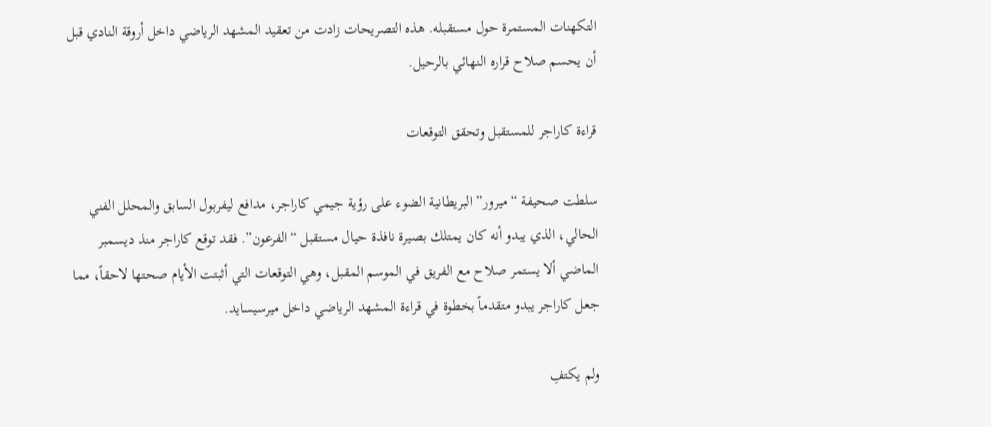التكهنات المستمرة حول مستقبله. هذه التصريحات زادت من تعقيد المشهد الرياضي داخل أروقة النادي قبل أن يحسم صلاح قراره النهائي بالرحيل.

قراءة كاراجر للمستقبل وتحقق التوقعات

سلطت صحيفة “ميرور” البريطانية الضوء على رؤية جيمي كاراجر، مدافع ليفربول السابق والمحلل الفني الحالي، الذي يبدو أنه كان يمتلك بصيرة نافذة حيال مستقبل “الفرعون”. فقد توقع كاراجر منذ ديسمبر الماضي ألا يستمر صلاح مع الفريق في الموسم المقبل، وهي التوقعات التي أثبتت الأيام صحتها لاحقاً، مما جعل كاراجر يبدو متقدماً بخطوة في قراءة المشهد الرياضي داخل ميرسيسايد.

ولم يكتفِ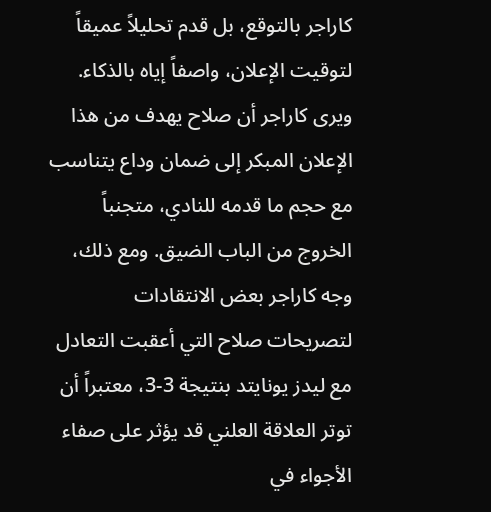كاراجر بالتوقع، بل قدم تحليلاً عميقاً لتوقيت الإعلان، واصفاً إياه بالذكاء. ويرى كاراجر أن صلاح يهدف من هذا الإعلان المبكر إلى ضمان وداع يتناسب مع حجم ما قدمه للنادي، متجنباً الخروج من الباب الضيق. ومع ذلك، وجه كاراجر بعض الانتقادات لتصريحات صلاح التي أعقبت التعادل مع ليدز يونايتد بنتيجة 3-3، معتبراً أن توتر العلاقة العلني قد يؤثر على صفاء الأجواء في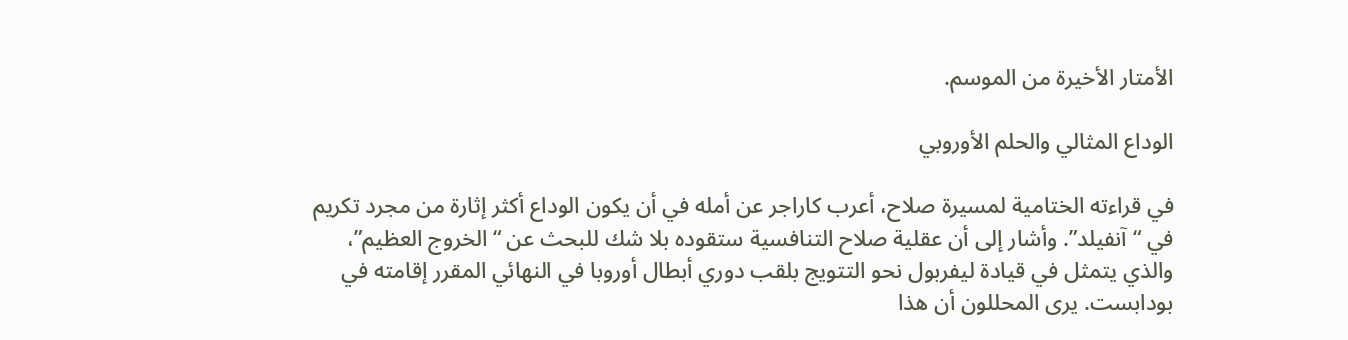الأمتار الأخيرة من الموسم.

الوداع المثالي والحلم الأوروبي

في قراءته الختامية لمسيرة صلاح، أعرب كاراجر عن أمله في أن يكون الوداع أكثر إثارة من مجرد تكريم في “آنفيلد”. وأشار إلى أن عقلية صلاح التنافسية ستقوده بلا شك للبحث عن “الخروج العظيم”، والذي يتمثل في قيادة ليفربول نحو التتويج بلقب دوري أبطال أوروبا في النهائي المقرر إقامته في بودابست. يرى المحللون أن هذا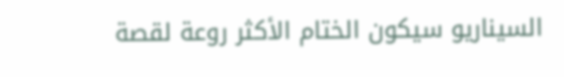السيناريو سيكون الختام الأكثر روعة لقصة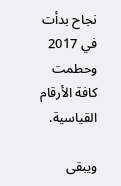نجاح بدأت في 2017 وحطمت كافة الأرقام القياسية.

ويبقى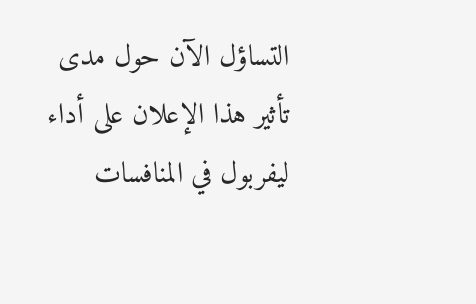التساؤل الآن حول مدى تأثير هذا الإعلان على أداء ليفربول في المنافسات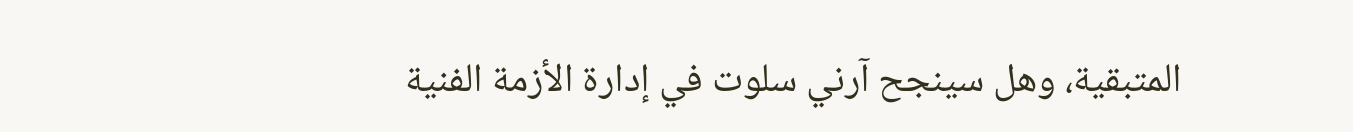المتبقية، وهل سينجح آرني سلوت في إدارة الأزمة الفنية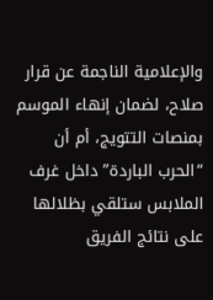والإعلامية الناجمة عن قرار صلاح، لضمان إنهاء الموسم بمنصات التتويج، أم أن “الحرب الباردة” داخل غرف الملابس ستلقي بظلالها على نتائج الفريق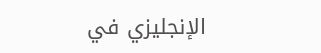الإنجليزي في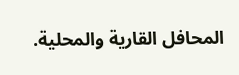المحافل القارية والمحلية.